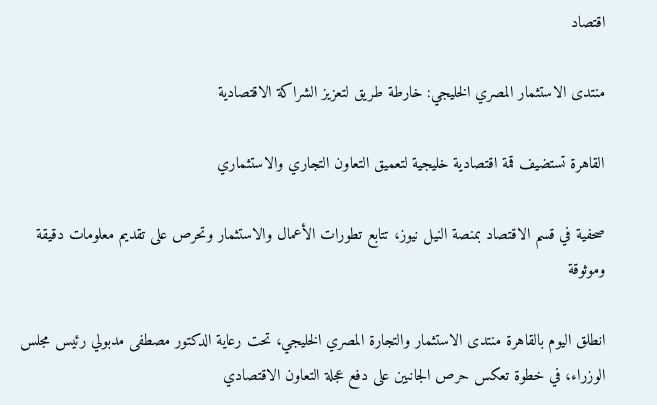اقتصاد

منتدى الاستثمار المصري الخليجي: خارطة طريق لتعزيز الشراكة الاقتصادية

القاهرة تستضيف قمة اقتصادية خليجية لتعميق التعاون التجاري والاستثماري

صحفية في قسم الاقتصاد بمنصة النيل نيوز، تتابع تطورات الأعمال والاستثمار وتحرص على تقديم معلومات دقيقة وموثوقة

انطلق اليوم بالقاهرة منتدى الاستثمار والتجارة المصري الخليجي، تحت رعاية الدكتور مصطفى مدبولي رئيس مجلس الوزراء، في خطوة تعكس حرص الجانبين على دفع عجلة التعاون الاقتصادي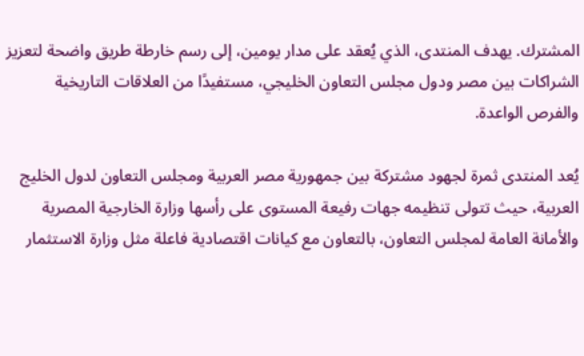المشترك. يهدف المنتدى، الذي يُعقد على مدار يومين، إلى رسم خارطة طريق واضحة لتعزيز الشراكات بين مصر ودول مجلس التعاون الخليجي، مستفيدًا من العلاقات التاريخية والفرص الواعدة.

يُعد المنتدى ثمرة لجهود مشتركة بين جمهورية مصر العربية ومجلس التعاون لدول الخليج العربية، حيث تتولى تنظيمه جهات رفيعة المستوى على رأسها وزارة الخارجية المصرية والأمانة العامة لمجلس التعاون، بالتعاون مع كيانات اقتصادية فاعلة مثل وزارة الاستثمار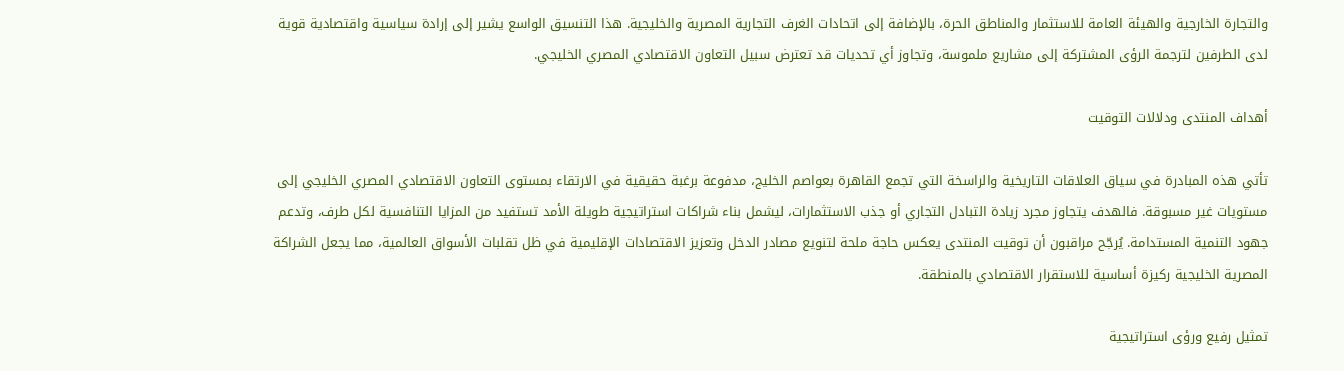والتجارة الخارجية والهيئة العامة للاستثمار والمناطق الحرة، بالإضافة إلى اتحادات الغرف التجارية المصرية والخليجية. هذا التنسيق الواسع يشير إلى إرادة سياسية واقتصادية قوية لدى الطرفين لترجمة الرؤى المشتركة إلى مشاريع ملموسة، وتجاوز أي تحديات قد تعترض سبيل التعاون الاقتصادي المصري الخليجي.

أهداف المنتدى ودلالات التوقيت

تأتي هذه المبادرة في سياق العلاقات التاريخية والراسخة التي تجمع القاهرة بعواصم الخليج، مدفوعة برغبة حقيقية في الارتقاء بمستوى التعاون الاقتصادي المصري الخليجي إلى مستويات غير مسبوقة. فالهدف يتجاوز مجرد زيادة التبادل التجاري أو جذب الاستثمارات، ليشمل بناء شراكات استراتيجية طويلة الأمد تستفيد من المزايا التنافسية لكل طرف، وتدعم جهود التنمية المستدامة. يُرجّح مراقبون أن توقيت المنتدى يعكس حاجة ملحة لتنويع مصادر الدخل وتعزيز الاقتصادات الإقليمية في ظل تقلبات الأسواق العالمية، مما يجعل الشراكة المصرية الخليجية ركيزة أساسية للاستقرار الاقتصادي بالمنطقة.

تمثيل رفيع ورؤى استراتيجية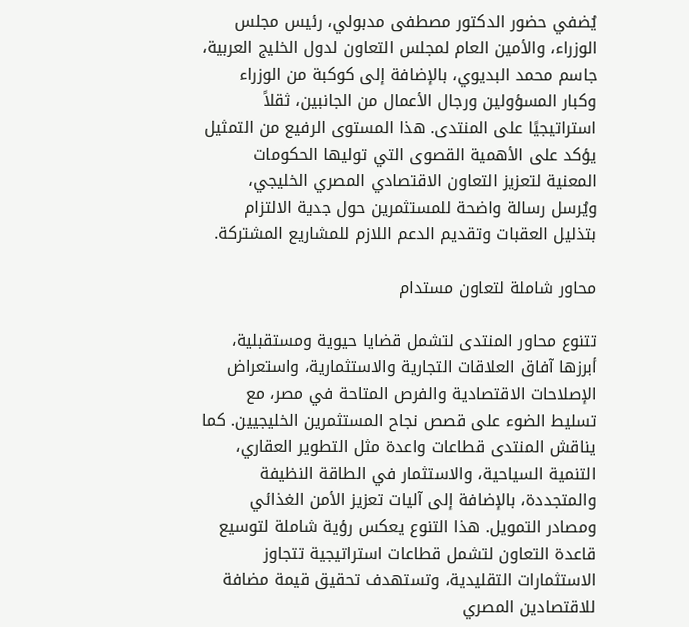يُضفي حضور الدكتور مصطفى مدبولي، رئيس مجلس الوزراء، والأمين العام لمجلس التعاون لدول الخليج العربية، جاسم محمد البديوي، بالإضافة إلى كوكبة من الوزراء وكبار المسؤولين ورجال الأعمال من الجانبين، ثقلاً استراتيجيًا على المنتدى. هذا المستوى الرفيع من التمثيل يؤكد على الأهمية القصوى التي توليها الحكومات المعنية لتعزيز التعاون الاقتصادي المصري الخليجي، ويُرسل رسالة واضحة للمستثمرين حول جدية الالتزام بتذليل العقبات وتقديم الدعم اللازم للمشاريع المشتركة.

محاور شاملة لتعاون مستدام

تتنوع محاور المنتدى لتشمل قضايا حيوية ومستقبلية، أبرزها آفاق العلاقات التجارية والاستثمارية، واستعراض الإصلاحات الاقتصادية والفرص المتاحة في مصر، مع تسليط الضوء على قصص نجاح المستثمرين الخليجيين. كما يناقش المنتدى قطاعات واعدة مثل التطوير العقاري، التنمية السياحية، والاستثمار في الطاقة النظيفة والمتجددة، بالإضافة إلى آليات تعزيز الأمن الغذائي ومصادر التمويل. هذا التنوع يعكس رؤية شاملة لتوسيع قاعدة التعاون لتشمل قطاعات استراتيجية تتجاوز الاستثمارات التقليدية، وتستهدف تحقيق قيمة مضافة للاقتصادين المصري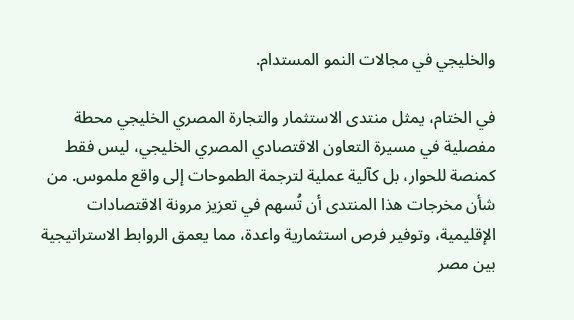والخليجي في مجالات النمو المستدام.

في الختام، يمثل منتدى الاستثمار والتجارة المصري الخليجي محطة مفصلية في مسيرة التعاون الاقتصادي المصري الخليجي، ليس فقط كمنصة للحوار، بل كآلية عملية لترجمة الطموحات إلى واقع ملموس. من شأن مخرجات هذا المنتدى أن تُسهم في تعزيز مرونة الاقتصادات الإقليمية، وتوفير فرص استثمارية واعدة، مما يعمق الروابط الاستراتيجية بين مصر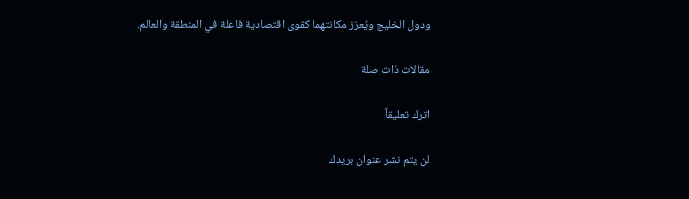ودول الخليج ويُعزز مكانتهما كقوى اقتصادية فاعلة في المنطقة والعالم.

مقالات ذات صلة

اترك تعليقاً

لن يتم نشر عنوان بريدك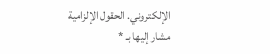الإلكتروني. الحقول الإلزامية مشار إليها بـ *